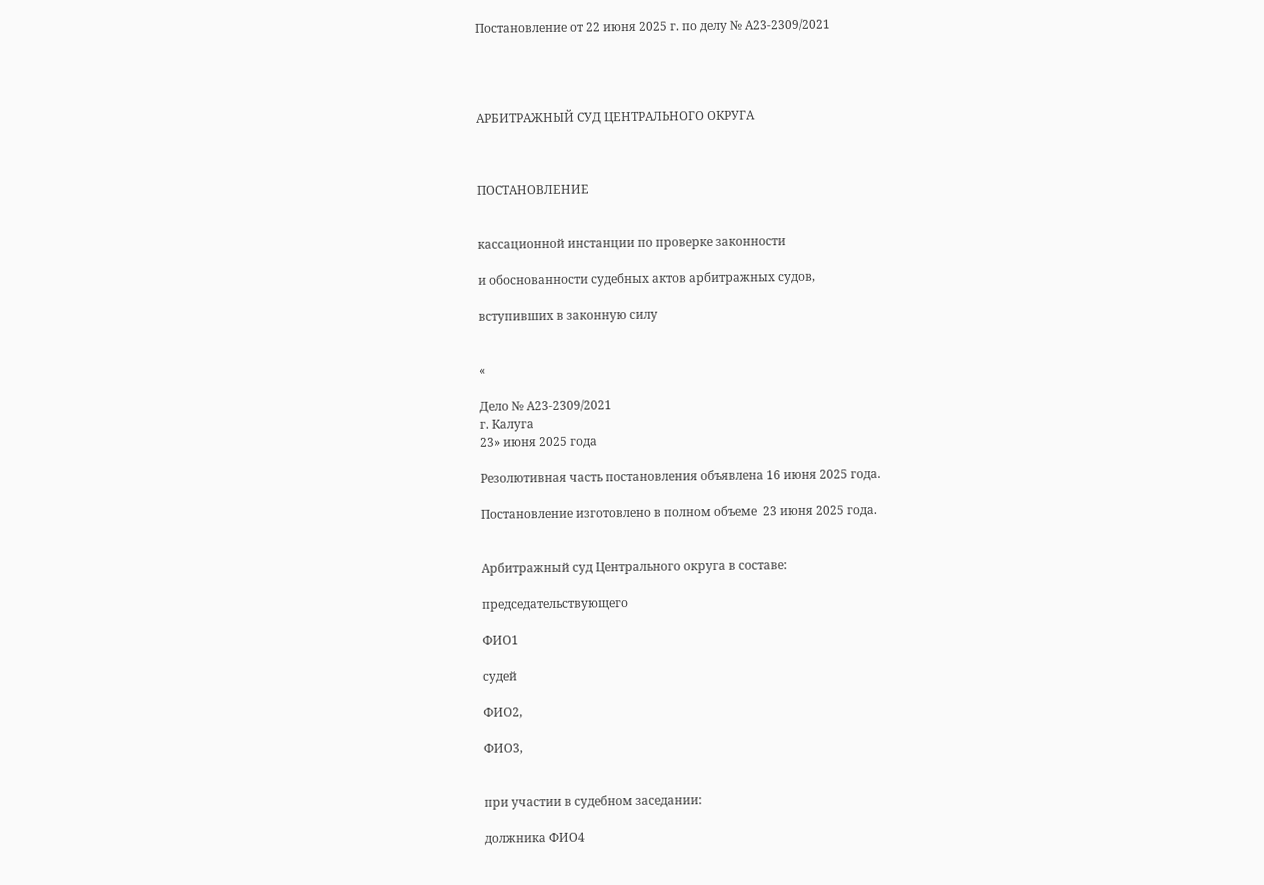Постановление от 22 июня 2025 г. по делу № А23-2309/2021




АРБИТРАЖНЫЙ СУД ЦЕНТРАЛЬНОГО ОКРУГА



ПОСТАНОВЛЕНИЕ


кассационной инстанции по проверке законности

и обоснованности судебных актов арбитражных судов,

вступивших в законную силу


«

Дело № А23-2309/2021
г. Калуга
23» июня 2025 года

Резолютивная часть постановления объявлена 16 июня 2025 года.

Постановление изготовлено в полном объеме  23 июня 2025 года.


Арбитражный суд Центрального округа в составе:

председательствующего

ФИО1

судей

ФИО2,

ФИО3,


при участии в судебном заседании:

должника ФИО4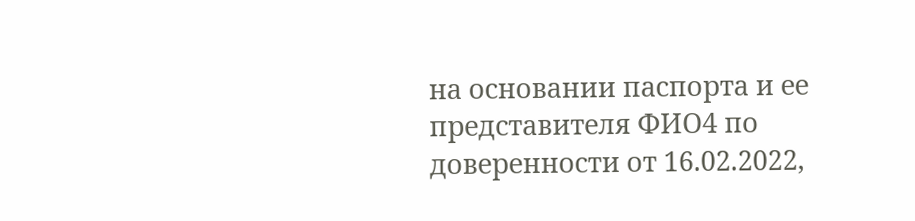на основании паспорта и ее представителя ФИО4 по доверенности от 16.02.2022,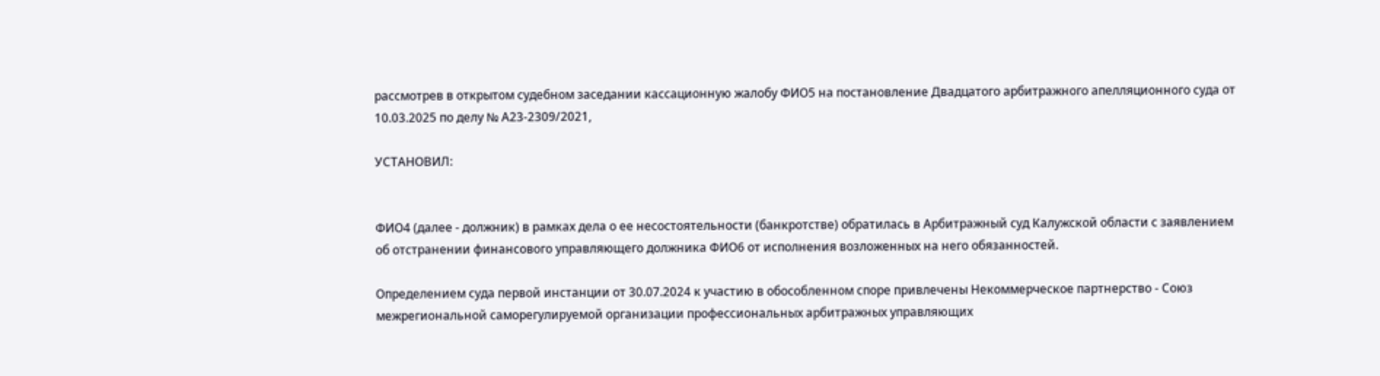рассмотрев в открытом судебном заседании кассационную жалобу ФИО5 на постановление Двадцатого арбитражного апелляционного суда от 10.03.2025 по делу № А23-2309/2021,

УСТАНОВИЛ:


ФИО4 (далее - должник) в рамках дела о ее несостоятельности (банкротстве) обратилась в Арбитражный суд Калужской области с заявлением об отстранении финансового управляющего должника ФИО6 от исполнения возложенных на него обязанностей.

Определением суда первой инстанции от 30.07.2024 к участию в обособленном споре привлечены Некоммерческое партнерство - Союз межрегиональной саморегулируемой организации профессиональных арбитражных управляющих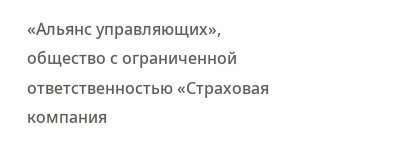«Альянс управляющих», общество с ограниченной ответственностью «Страховая компания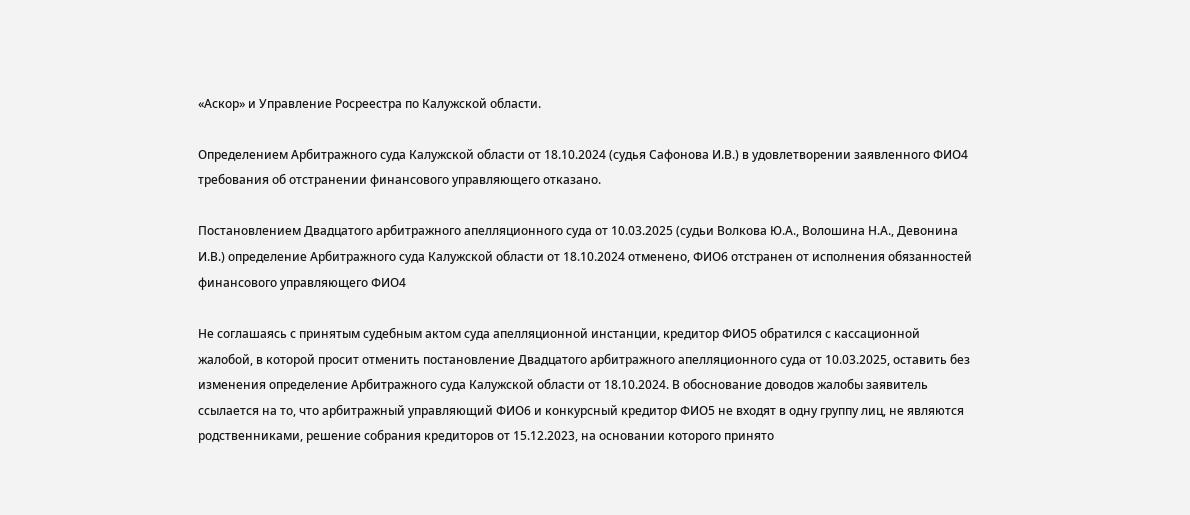«Аскор» и Управление Росреестра по Калужской области.

Определением Арбитражного суда Калужской области от 18.10.2024 (судья Сафонова И.В.) в удовлетворении заявленного ФИО4 требования об отстранении финансового управляющего отказано.

Постановлением Двадцатого арбитражного апелляционного суда от 10.03.2025 (судьи Волкова Ю.А., Волошина Н.А., Девонина И.В.) определение Арбитражного суда Калужской области от 18.10.2024 отменено, ФИО6 отстранен от исполнения обязанностей финансового управляющего ФИО4

Не соглашаясь с принятым судебным актом суда апелляционной инстанции, кредитор ФИО5 обратился с кассационной жалобой, в которой просит отменить постановление Двадцатого арбитражного апелляционного суда от 10.03.2025, оставить без изменения определение Арбитражного суда Калужской области от 18.10.2024. В обоснование доводов жалобы заявитель ссылается на то, что арбитражный управляющий ФИО6 и конкурсный кредитор ФИО5 не входят в одну группу лиц, не являются родственниками, решение собрания кредиторов от 15.12.2023, на основании которого принято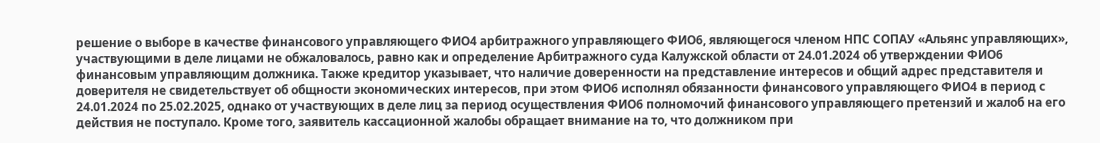решение о выборе в качестве финансового управляющего ФИО4 арбитражного управляющего ФИО6, являющегося членом НПС СОПАУ «Альянс управляющих», участвующими в деле лицами не обжаловалось, равно как и определение Арбитражного суда Калужской области от 24.01.2024 об утверждении ФИО6 финансовым управляющим должника. Также кредитор указывает, что наличие доверенности на представление интересов и общий адрес представителя и доверителя не свидетельствует об общности экономических интересов, при этом ФИО6 исполнял обязанности финансового управляющего ФИО4 в период с 24.01.2024 по 25.02.2025, однако от участвующих в деле лиц за период осуществления ФИО6 полномочий финансового управляющего претензий и жалоб на его действия не поступало. Кроме того, заявитель кассационной жалобы обращает внимание на то, что должником при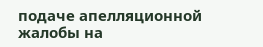подаче апелляционной жалобы на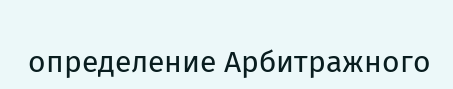определение Арбитражного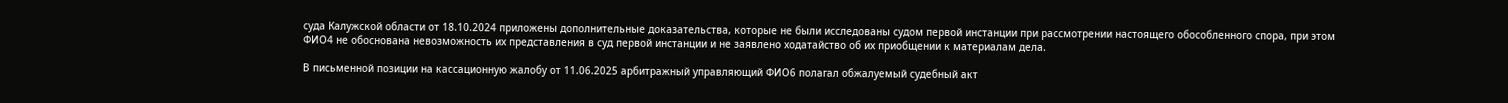суда Калужской области от 18.10.2024 приложены дополнительные доказательства, которые не были исследованы судом первой инстанции при рассмотрении настоящего обособленного спора, при этом ФИО4 не обоснована невозможность их представления в суд первой инстанции и не заявлено ходатайство об их приобщении к материалам дела.

В письменной позиции на кассационную жалобу от 11.06.2025 арбитражный управляющий ФИО6 полагал обжалуемый судебный акт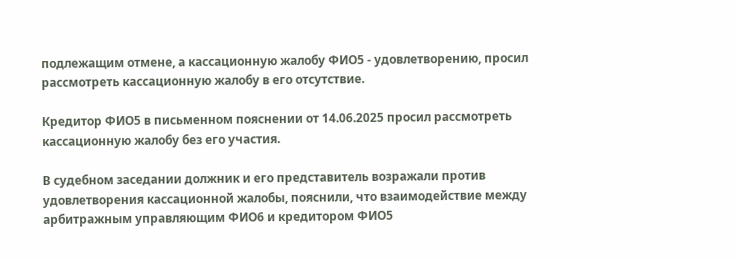подлежащим отмене, а кассационную жалобу ФИО5 - удовлетворению, просил рассмотреть кассационную жалобу в его отсутствие.

Кредитор ФИО5 в письменном пояснении от 14.06.2025 просил рассмотреть кассационную жалобу без его участия.

В судебном заседании должник и его представитель возражали против удовлетворения кассационной жалобы, пояснили, что взаимодействие между арбитражным управляющим ФИО6 и кредитором ФИО5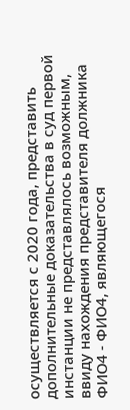осуществляется с 2020 года, представить дополнительные доказательства в суд первой инстанции не представлялось возможным, ввиду нахождения представителя должника ФИО4 - ФИО4, являющегося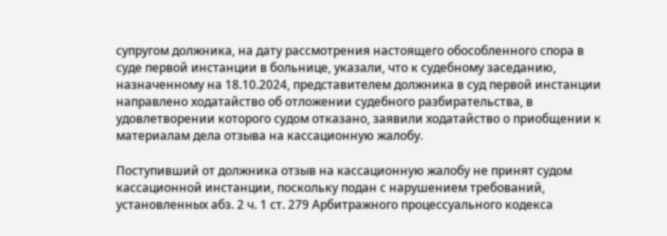супругом должника, на дату рассмотрения настоящего обособленного спора в суде первой инстанции в больнице, указали, что к судебному заседанию, назначенному на 18.10.2024, представителем должника в суд первой инстанции направлено ходатайство об отложении судебного разбирательства, в удовлетворении которого судом отказано, заявили ходатайство о приобщении к материалам дела отзыва на кассационную жалобу.

Поступивший от должника отзыв на кассационную жалобу не принят судом кассационной инстанции, поскольку подан с нарушением требований, установленных абз. 2 ч. 1 ст. 279 Арбитражного процессуального кодекса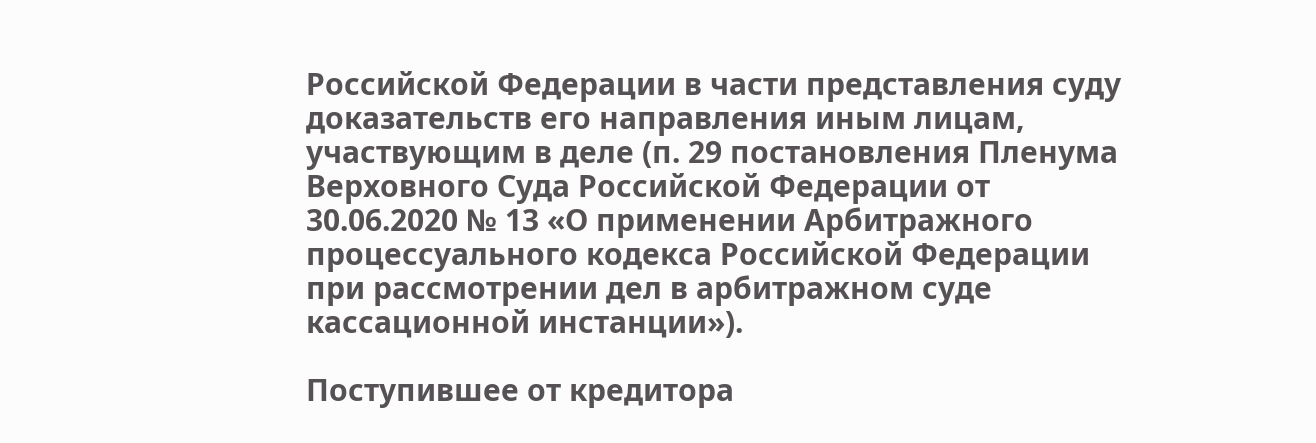Российской Федерации в части представления суду доказательств его направления иным лицам, участвующим в деле (п. 29 постановления Пленума Верховного Суда Российской Федерации от 30.06.2020 № 13 «О применении Арбитражного процессуального кодекса Российской Федерации при рассмотрении дел в арбитражном суде кассационной инстанции»).

Поступившее от кредитора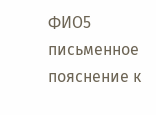ФИО5 письменное пояснение к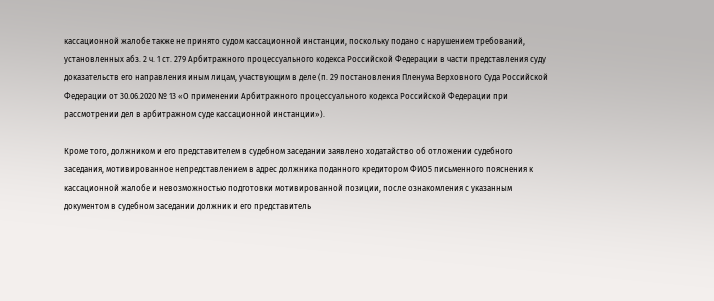кассационной жалобе также не принято судом кассационной инстанции, поскольку подано с нарушением требований, установленных абз. 2 ч. 1 ст. 279 Арбитражного процессуального кодекса Российской Федерации в части представления суду доказательств его направления иным лицам, участвующим в деле (п. 29 постановления Пленума Верховного Суда Российской Федерации от 30.06.2020 № 13 «О применении Арбитражного процессуального кодекса Российской Федерации при рассмотрении дел в арбитражном суде кассационной инстанции»).

Кроме того, должником и его представителем в судебном заседании заявлено ходатайство об отложении судебного заседания, мотивированное непредставлением в адрес должника поданного кредитором ФИО5 письменного пояснения к кассационной жалобе и невозможностью подготовки мотивированной позиции, после ознакомления с указанным документом в судебном заседании должник и его представитель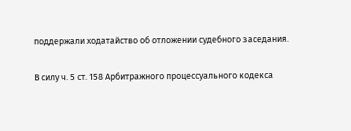поддержали ходатайство об отложении судебного заседания.

В силу ч. 5 ст. 158 Арбитражного процессуального кодекса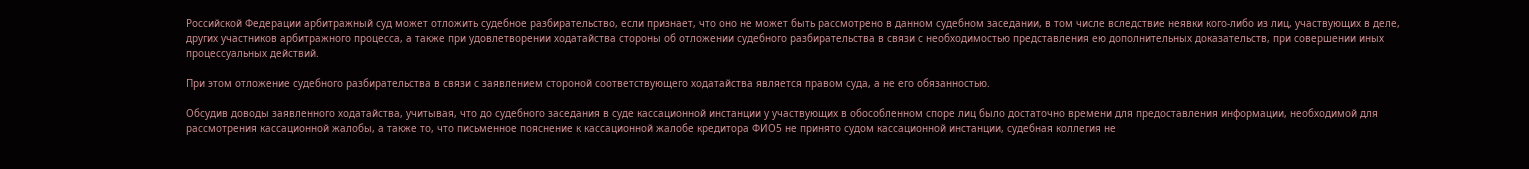Российской Федерации арбитражный суд может отложить судебное разбирательство, если признает, что оно не может быть рассмотрено в данном судебном заседании, в том числе вследствие неявки кого-либо из лиц, участвующих в деле, других участников арбитражного процесса, а также при удовлетворении ходатайства стороны об отложении судебного разбирательства в связи с необходимостью представления ею дополнительных доказательств, при совершении иных процессуальных действий.

При этом отложение судебного разбирательства в связи с заявлением стороной соответствующего ходатайства является правом суда, а не его обязанностью.

Обсудив доводы заявленного ходатайства, учитывая, что до судебного заседания в суде кассационной инстанции у участвующих в обособленном споре лиц было достаточно времени для предоставления информации, необходимой для рассмотрения кассационной жалобы, а также то, что письменное пояснение к кассационной жалобе кредитора ФИО5 не принято судом кассационной инстанции, судебная коллегия не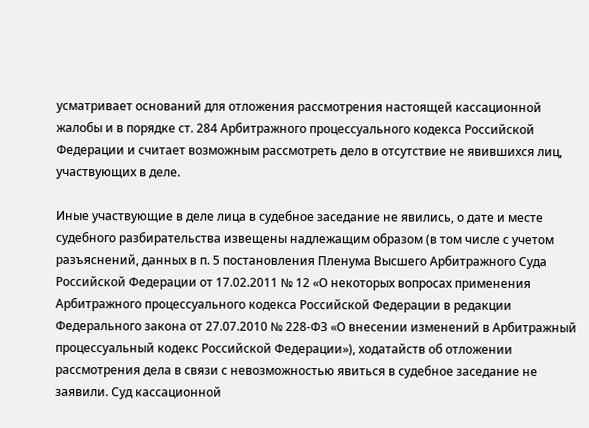усматривает оснований для отложения рассмотрения настоящей кассационной жалобы и в порядке ст. 284 Арбитражного процессуального кодекса Российской Федерации и считает возможным рассмотреть дело в отсутствие не явившихся лиц, участвующих в деле.

Иные участвующие в деле лица в судебное заседание не явились, о дате и месте судебного разбирательства извещены надлежащим образом (в том числе с учетом разъяснений, данных в п. 5 постановления Пленума Высшего Арбитражного Суда Российской Федерации от 17.02.2011 № 12 «О некоторых вопросах применения Арбитражного процессуального кодекса Российской Федерации в редакции Федерального закона от 27.07.2010 № 228-ФЗ «О внесении изменений в Арбитражный процессуальный кодекс Российской Федерации»), ходатайств об отложении рассмотрения дела в связи с невозможностью явиться в судебное заседание не заявили. Суд кассационной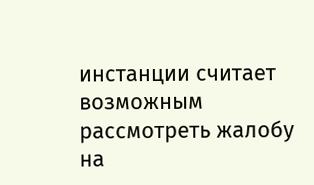инстанции считает возможным рассмотреть жалобу на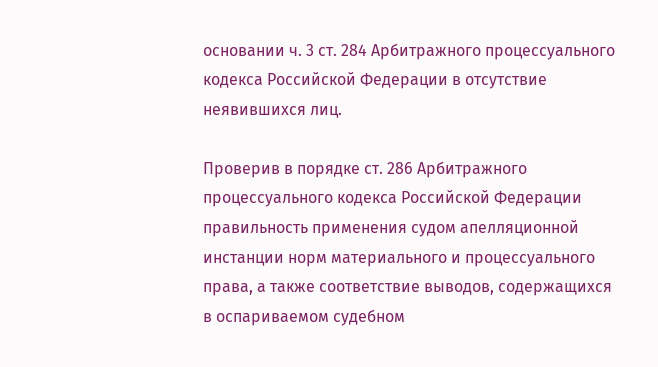основании ч. 3 ст. 284 Арбитражного процессуального кодекса Российской Федерации в отсутствие неявившихся лиц.

Проверив в порядке ст. 286 Арбитражного процессуального кодекса Российской Федерации правильность применения судом апелляционной инстанции норм материального и процессуального права, а также соответствие выводов, содержащихся в оспариваемом судебном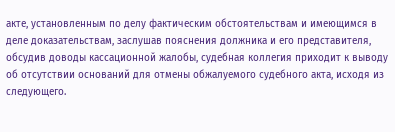акте, установленным по делу фактическим обстоятельствам и имеющимся в деле доказательствам, заслушав пояснения должника и его представителя, обсудив доводы кассационной жалобы, судебная коллегия приходит к выводу об отсутствии оснований для отмены обжалуемого судебного акта, исходя из следующего.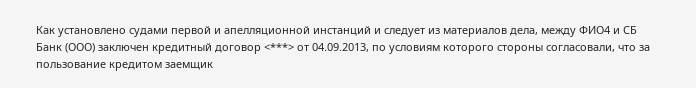Как установлено судами первой и апелляционной инстанций и следует из материалов дела, между ФИО4 и СБ Банк (ООО) заключен кредитный договор <***> от 04.09.2013, по условиям которого стороны согласовали, что за пользование кредитом заемщик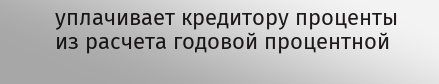уплачивает кредитору проценты из расчета годовой процентной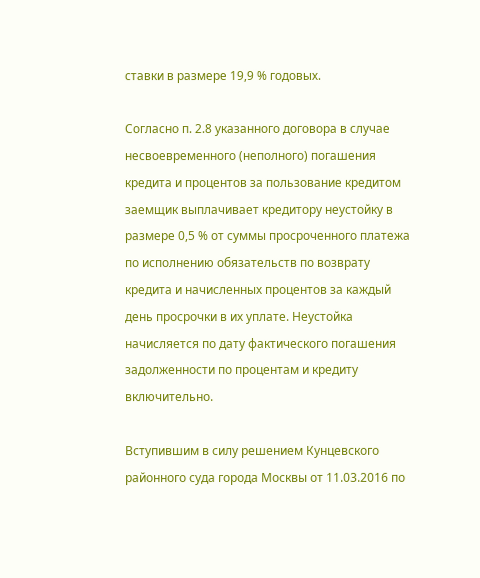ставки в размере 19,9 % годовых.

Согласно п. 2.8 указанного договора в случае несвоевременного (неполного) погашения кредита и процентов за пользование кредитом заемщик выплачивает кредитору неустойку в размере 0,5 % от суммы просроченного платежа по исполнению обязательств по возврату кредита и начисленных процентов за каждый день просрочки в их уплате. Неустойка начисляется по дату фактического погашения задолженности по процентам и кредиту включительно.

Вступившим в силу решением Кунцевского районного суда города Москвы от 11.03.2016 по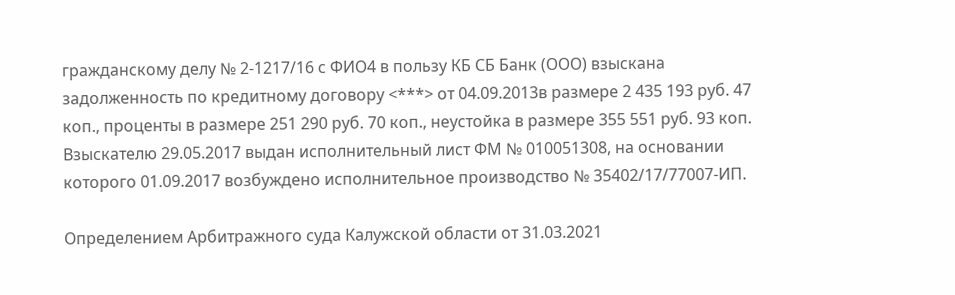гражданскому делу № 2-1217/16 с ФИО4 в пользу КБ СБ Банк (ООО) взыскана задолженность по кредитному договору <***> от 04.09.2013в размере 2 435 193 руб. 47 коп., проценты в размере 251 290 руб. 70 коп., неустойка в размере 355 551 руб. 93 коп. Взыскателю 29.05.2017 выдан исполнительный лист ФМ № 010051308, на основании которого 01.09.2017 возбуждено исполнительное производство № 35402/17/77007-ИП.

Определением Арбитражного суда Калужской области от 31.03.2021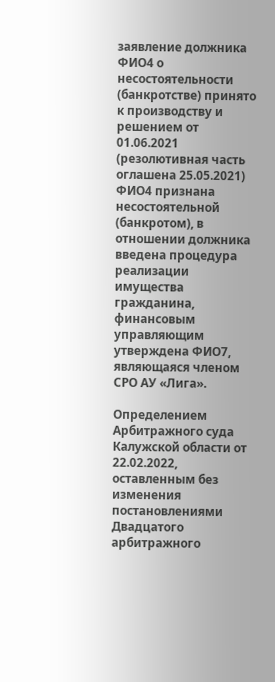заявление должника ФИО4 о несостоятельности (банкротстве) принято к производству и решением от 01.06.2021 (резолютивная часть оглашена 25.05.2021) ФИО4 признана несостоятельной (банкротом), в отношении должника введена процедура реализации имущества гражданина, финансовым управляющим утверждена ФИО7, являющаяся членом СРО АУ «Лига».

Определением Арбитражного суда Калужской области от 22.02.2022, оставленным без изменения постановлениями Двадцатого арбитражного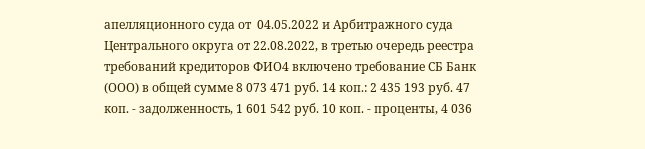апелляционного суда от  04.05.2022 и Арбитражного суда Центрального округа от 22.08.2022, в третью очередь реестра требований кредиторов ФИО4 включено требование СБ Банк (ООО) в общей сумме 8 073 471 руб. 14 коп.: 2 435 193 руб. 47 коп. - задолженность, 1 601 542 руб. 10 коп. - проценты, 4 036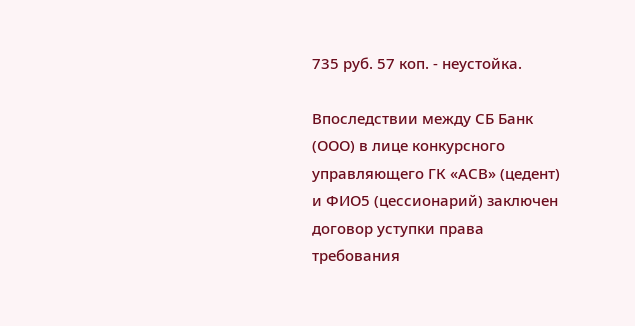735 руб. 57 коп. - неустойка.

Впоследствии между СБ Банк (ООО) в лице конкурсного управляющего ГК «АСВ» (цедент) и ФИО5 (цессионарий) заключен договор уступки права требования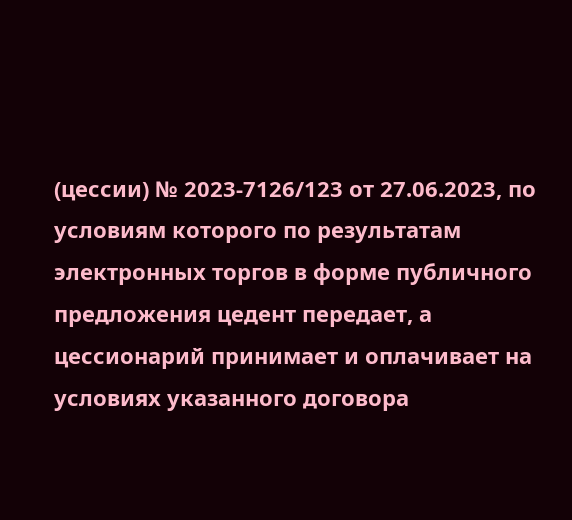(цессии) № 2023-7126/123 от 27.06.2023, по условиям которого по результатам электронных торгов в форме публичного предложения цедент передает, а цессионарий принимает и оплачивает на условиях указанного договора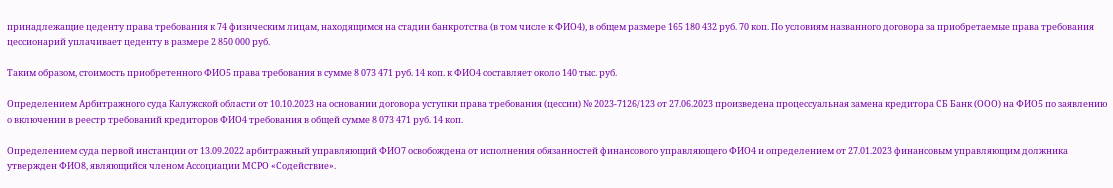принадлежащие цеденту права требования к 74 физическим лицам, находящимся на стадии банкротства (в том числе к ФИО4), в общем размере 165 180 432 руб. 70 коп. По условиям названного договора за приобретаемые права требования цессионарий уплачивает цеденту в размере 2 850 000 руб.

Таким образом, стоимость приобретенного ФИО5 права требования в сумме 8 073 471 руб. 14 коп. к ФИО4 составляет около 140 тыс. руб.

Определением Арбитражного суда Калужской области от 10.10.2023 на основании договора уступки права требования (цессии) № 2023-7126/123 от 27.06.2023 произведена процессуальная замена кредитора СБ Банк (ООО) на ФИО5 по заявлению о включении в реестр требований кредиторов ФИО4 требования в общей сумме 8 073 471 руб. 14 коп.

Определением суда первой инстанции от 13.09.2022 арбитражный управляющий ФИО7 освобождена от исполнения обязанностей финансового управляющего ФИО4 и определением от 27.01.2023 финансовым управляющим должника утвержден ФИО8, являющийся членом Ассоциации МСРО «Содействие».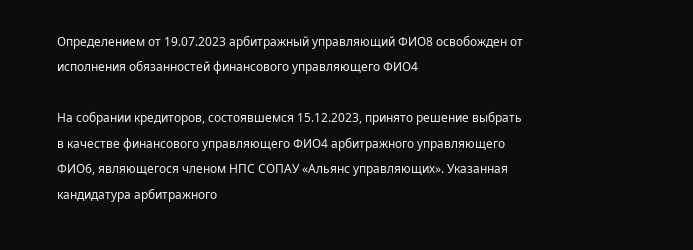Определением от 19.07.2023 арбитражный управляющий ФИО8 освобожден от исполнения обязанностей финансового управляющего ФИО4

На собрании кредиторов, состоявшемся 15.12.2023, принято решение выбрать в качестве финансового управляющего ФИО4 арбитражного управляющего ФИО6, являющегося членом НПС СОПАУ «Альянс управляющих». Указанная кандидатура арбитражного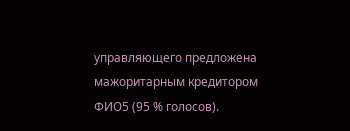управляющего предложена мажоритарным кредитором ФИО5 (95 % голосов).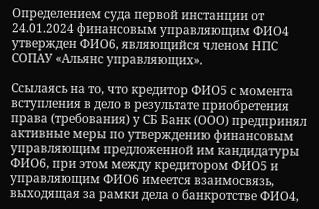Определением суда первой инстанции от 24.01.2024 финансовым управляющим ФИО4 утвержден ФИО6, являющийся членом НПС СОПАУ «Альянс управляющих».

Ссылаясь на то, что кредитор ФИО5 с момента вступления в дело в результате приобретения права (требования) у СБ Банк (ООО) предпринял активные меры по утверждению финансовым управляющим предложенной им кандидатуры ФИО6, при этом между кредитором ФИО5 и управляющим ФИО6 имеется взаимосвязь, выходящая за рамки дела о банкротстве ФИО4,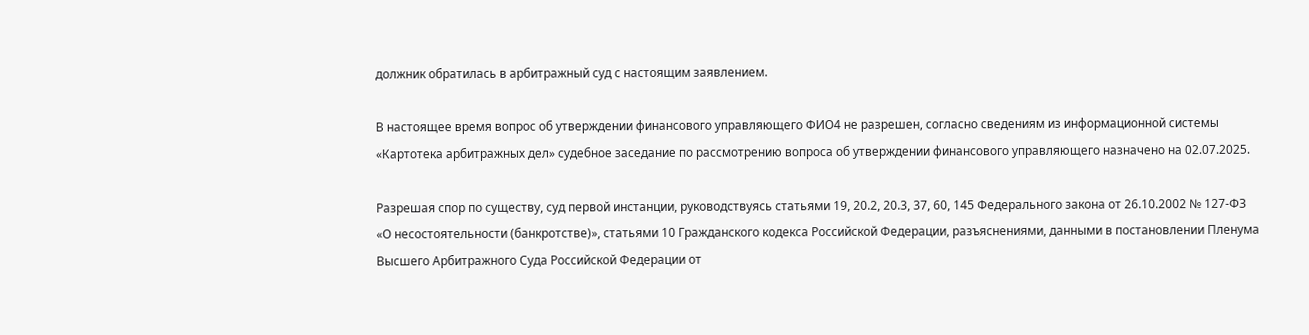должник обратилась в арбитражный суд с настоящим заявлением.

В настоящее время вопрос об утверждении финансового управляющего ФИО4 не разрешен, согласно сведениям из информационной системы «Картотека арбитражных дел» судебное заседание по рассмотрению вопроса об утверждении финансового управляющего назначено на 02.07.2025.

Разрешая спор по существу, суд первой инстанции, руководствуясь статьями 19, 20.2, 20.3, 37, 60, 145 Федерального закона от 26.10.2002 № 127-ФЗ «О несостоятельности (банкротстве)», статьями 10 Гражданского кодекса Российской Федерации, разъяснениями, данными в постановлении Пленума Высшего Арбитражного Суда Российской Федерации от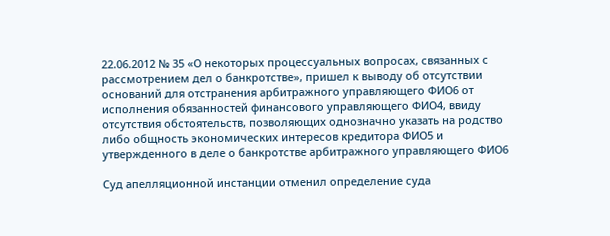22.06.2012 № 35 «О некоторых процессуальных вопросах, связанных с рассмотрением дел о банкротстве», пришел к выводу об отсутствии оснований для отстранения арбитражного управляющего ФИО6 от исполнения обязанностей финансового управляющего ФИО4, ввиду отсутствия обстоятельств, позволяющих однозначно указать на родство либо общность экономических интересов кредитора ФИО5 и утвержденного в деле о банкротстве арбитражного управляющего ФИО6

Суд апелляционной инстанции отменил определение суда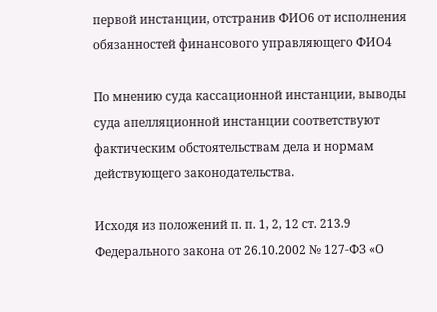первой инстанции, отстранив ФИО6 от исполнения обязанностей финансового управляющего ФИО4

По мнению суда кассационной инстанции, выводы суда апелляционной инстанции соответствуют фактическим обстоятельствам дела и нормам действующего законодательства.

Исходя из положений п. п. 1, 2, 12 ст. 213.9 Федерального закона от 26.10.2002 № 127-ФЗ «О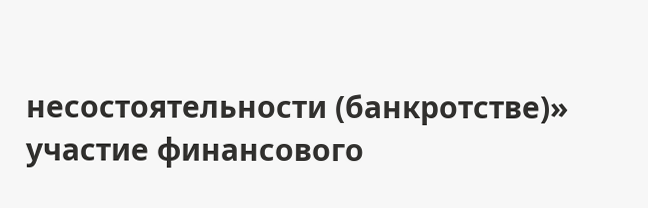несостоятельности (банкротстве)» участие финансового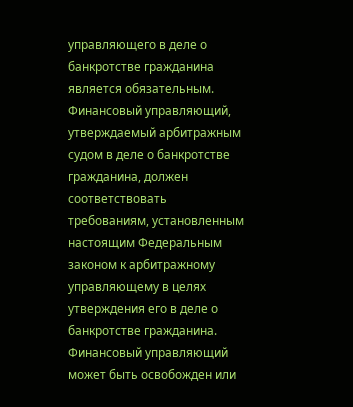управляющего в деле о банкротстве гражданина является обязательным. Финансовый управляющий, утверждаемый арбитражным судом в деле о банкротстве гражданина, должен соответствовать требованиям, установленным настоящим Федеральным законом к арбитражному управляющему в целях утверждения его в деле о банкротстве гражданина. Финансовый управляющий может быть освобожден или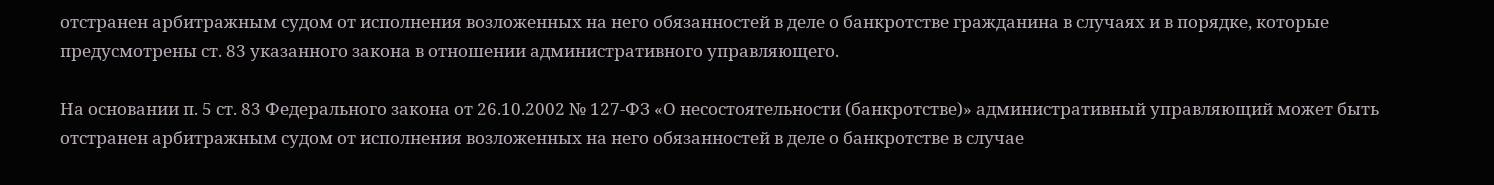отстранен арбитражным судом от исполнения возложенных на него обязанностей в деле о банкротстве гражданина в случаях и в порядке, которые предусмотрены ст. 83 указанного закона в отношении административного управляющего.

На основании п. 5 ст. 83 Федерального закона от 26.10.2002 № 127-ФЗ «О несостоятельности (банкротстве)» административный управляющий может быть отстранен арбитражным судом от исполнения возложенных на него обязанностей в деле о банкротстве в случае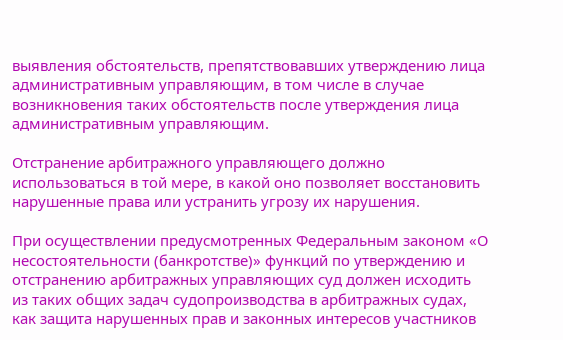выявления обстоятельств, препятствовавших утверждению лица административным управляющим, в том числе в случае возникновения таких обстоятельств после утверждения лица административным управляющим.

Отстранение арбитражного управляющего должно использоваться в той мере, в какой оно позволяет восстановить нарушенные права или устранить угрозу их нарушения.

При осуществлении предусмотренных Федеральным законом «О несостоятельности (банкротстве)» функций по утверждению и отстранению арбитражных управляющих суд должен исходить из таких общих задач судопроизводства в арбитражных судах, как защита нарушенных прав и законных интересов участников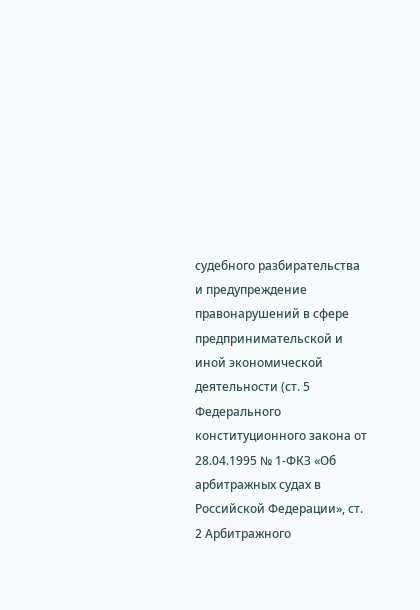судебного разбирательства и предупреждение правонарушений в сфере предпринимательской и иной экономической деятельности (ст. 5 Федерального конституционного закона от 28.04.1995 № 1-ФКЗ «Об арбитражных судах в Российской Федерации», ст. 2 Арбитражного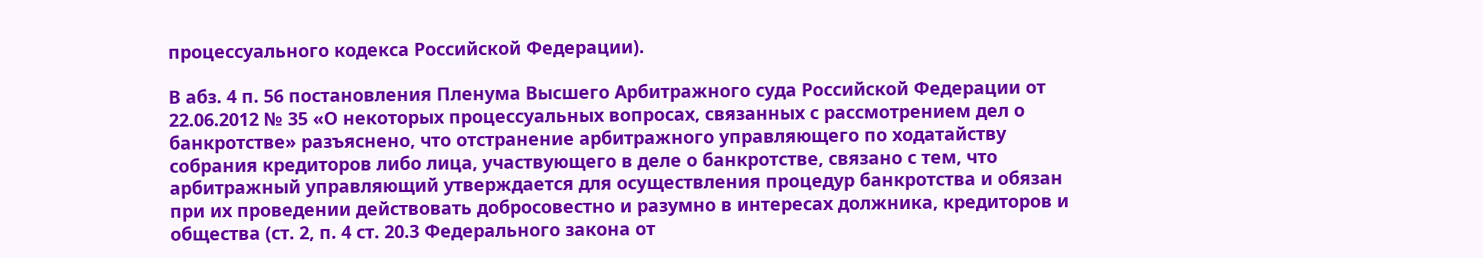процессуального кодекса Российской Федерации).

В абз. 4 п. 56 постановления Пленума Высшего Арбитражного суда Российской Федерации от 22.06.2012 № 35 «О некоторых процессуальных вопросах, связанных с рассмотрением дел о банкротстве» разъяснено, что отстранение арбитражного управляющего по ходатайству собрания кредиторов либо лица, участвующего в деле о банкротстве, связано с тем, что арбитражный управляющий утверждается для осуществления процедур банкротства и обязан при их проведении действовать добросовестно и разумно в интересах должника, кредиторов и общества (ст. 2, п. 4 ст. 20.3 Федерального закона от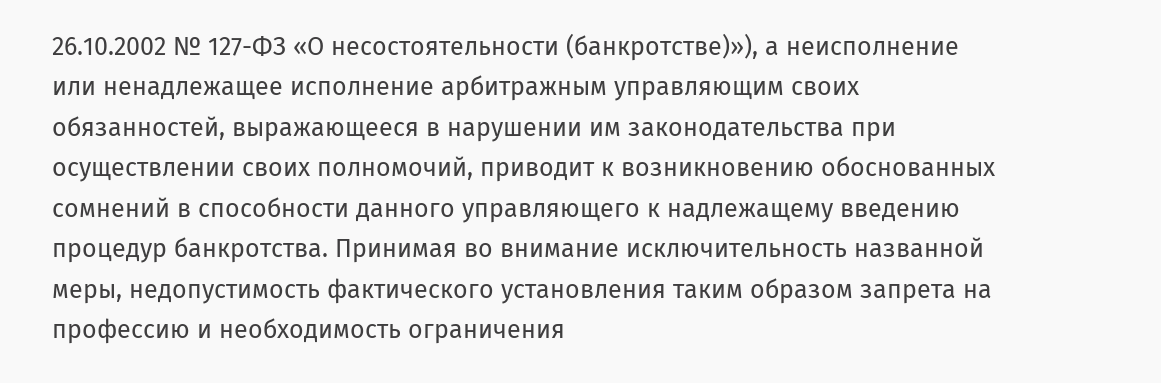26.10.2002 № 127-ФЗ «О несостоятельности (банкротстве)»), а неисполнение или ненадлежащее исполнение арбитражным управляющим своих обязанностей, выражающееся в нарушении им законодательства при осуществлении своих полномочий, приводит к возникновению обоснованных сомнений в способности данного управляющего к надлежащему введению процедур банкротства. Принимая во внимание исключительность названной меры, недопустимость фактического установления таким образом запрета на профессию и необходимость ограничения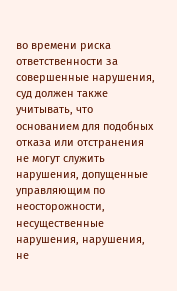во времени риска ответственности за совершенные нарушения, суд должен также учитывать, что основанием для подобных отказа или отстранения не могут служить нарушения, допущенные управляющим по неосторожности, несущественные нарушения, нарушения, не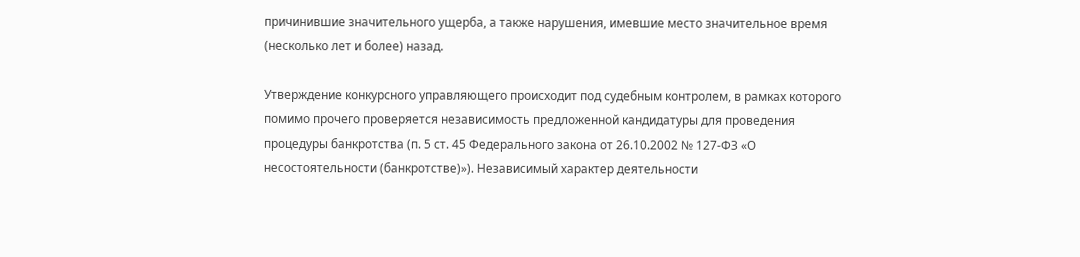причинившие значительного ущерба, а также нарушения, имевшие место значительное время (несколько лет и более) назад.

Утверждение конкурсного управляющего происходит под судебным контролем, в рамках которого помимо прочего проверяется независимость предложенной кандидатуры для проведения процедуры банкротства (п. 5 ст. 45 Федерального закона от 26.10.2002 № 127-ФЗ «О несостоятельности (банкротстве)»). Независимый характер деятельности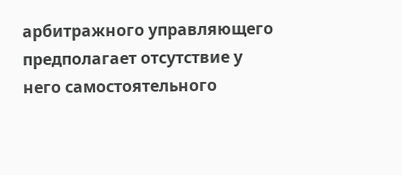арбитражного управляющего предполагает отсутствие у него самостоятельного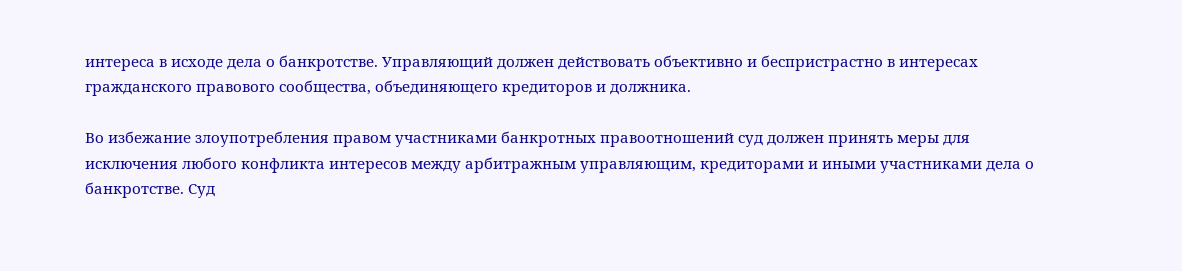интереса в исходе дела о банкротстве. Управляющий должен действовать объективно и беспристрастно в интересах гражданского правового сообщества, объединяющего кредиторов и должника.

Во избежание злоупотребления правом участниками банкротных правоотношений суд должен принять меры для исключения любого конфликта интересов между арбитражным управляющим, кредиторами и иными участниками дела о банкротстве. Суд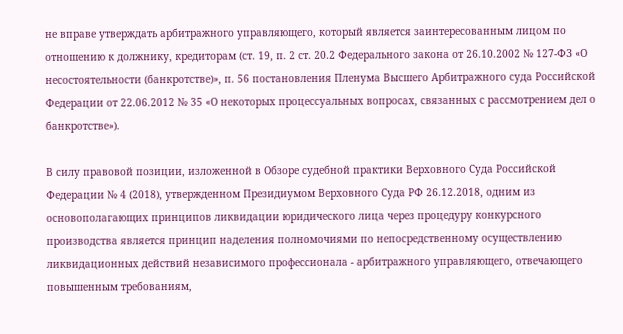не вправе утверждать арбитражного управляющего, который является заинтересованным лицом по отношению к должнику, кредиторам (ст. 19, п. 2 ст. 20.2 Федерального закона от 26.10.2002 № 127-ФЗ «О несостоятельности (банкротстве)», п. 56 постановления Пленума Высшего Арбитражного суда Российской Федерации от 22.06.2012 № 35 «О некоторых процессуальных вопросах, связанных с рассмотрением дел о банкротстве»).

В силу правовой позиции, изложенной в Обзоре судебной практики Верховного Суда Российской Федерации № 4 (2018), утвержденном Президиумом Верховного Суда РФ 26.12.2018, одним из основополагающих принципов ликвидации юридического лица через процедуру конкурсного производства является принцип наделения полномочиями по непосредственному осуществлению ликвидационных действий независимого профессионала - арбитражного управляющего, отвечающего повышенным требованиям,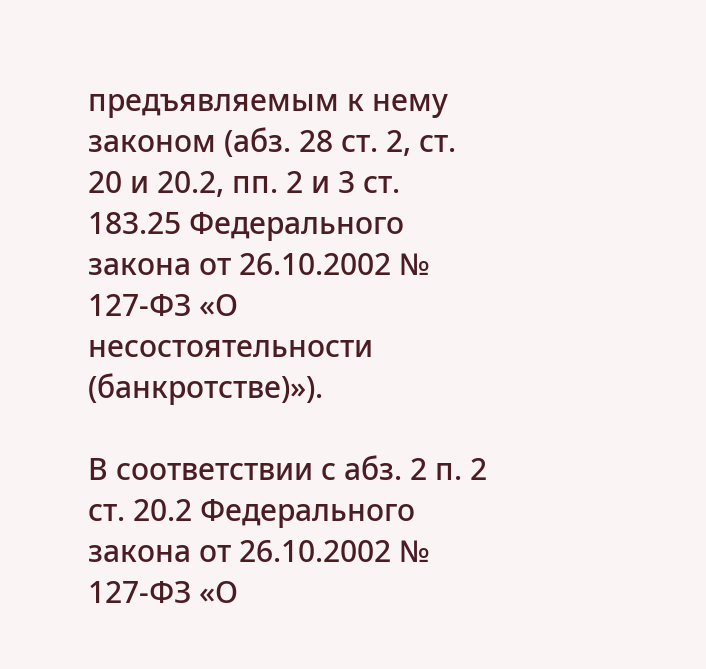предъявляемым к нему законом (абз. 28 ст. 2, ст. 20 и 20.2, пп. 2 и 3 ст. 183.25 Федерального закона от 26.10.2002 № 127-ФЗ «О несостоятельности (банкротстве)»).

В соответствии с абз. 2 п. 2 ст. 20.2 Федерального закона от 26.10.2002 № 127-ФЗ «О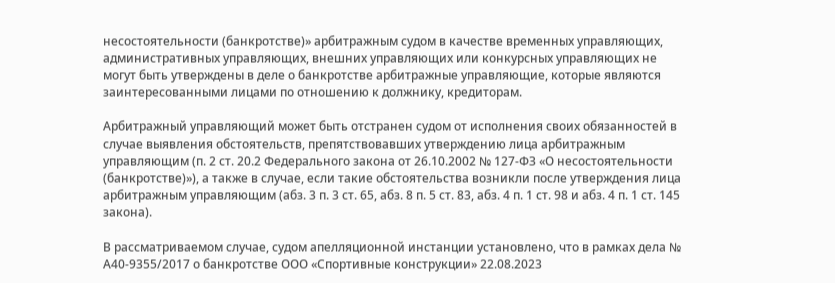несостоятельности (банкротстве)» арбитражным судом в качестве временных управляющих, административных управляющих, внешних управляющих или конкурсных управляющих не могут быть утверждены в деле о банкротстве арбитражные управляющие, которые являются заинтересованными лицами по отношению к должнику, кредиторам.

Арбитражный управляющий может быть отстранен судом от исполнения своих обязанностей в случае выявления обстоятельств, препятствовавших утверждению лица арбитражным управляющим (п. 2 ст. 20.2 Федерального закона от 26.10.2002 № 127-ФЗ «О несостоятельности (банкротстве)»), а также в случае, если такие обстоятельства возникли после утверждения лица арбитражным управляющим (абз. 3 п. 3 ст. 65, абз. 8 п. 5 ст. 83, абз. 4 п. 1 ст. 98 и абз. 4 п. 1 ст. 145 закона).

В рассматриваемом случае, судом апелляционной инстанции установлено, что в рамках дела № А40-9355/2017 о банкротстве ООО «Спортивные конструкции» 22.08.2023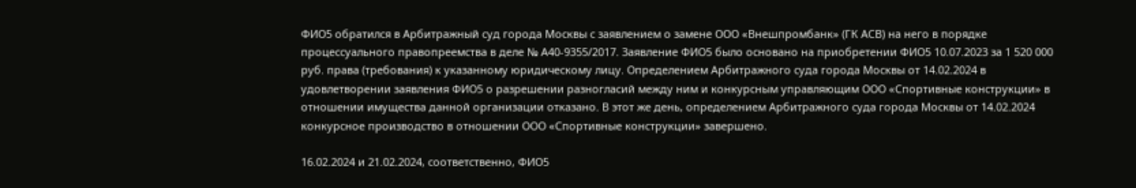ФИО5 обратился в Арбитражный суд города Москвы с заявлением о замене ООО «Внешпромбанк» (ГК АСВ) на него в порядке процессуального правопреемства в деле № А40-9355/2017. Заявление ФИО5 было основано на приобретении ФИО5 10.07.2023 за 1 520 000 руб. права (требования) к указанному юридическому лицу. Определением Арбитражного суда города Москвы от 14.02.2024 в удовлетворении заявления ФИО5 о разрешении разногласий между ним и конкурсным управляющим ООО «Спортивные конструкции» в отношении имущества данной организации отказано. В этот же день, определением Арбитражного суда города Москвы от 14.02.2024 конкурсное производство в отношении ООО «Спортивные конструкции» завершено.

16.02.2024 и 21.02.2024, соответственно, ФИО5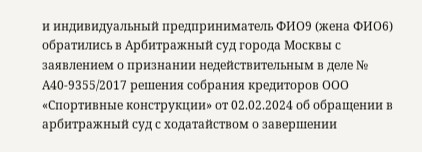и индивидуальный предприниматель ФИО9 (жена ФИО6) обратились в Арбитражный суд города Москвы с заявлением о признании недействительным в деле № А40-9355/2017 решения собрания кредиторов ООО «Спортивные конструкции» от 02.02.2024 об обращении в арбитражный суд с ходатайством о завершении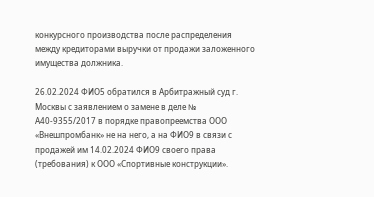конкурсного производства после распределения между кредиторами выручки от продажи заложенного имущества должника.

26.02.2024 ФИО5 обратился в Арбитражный суд г. Москвы с заявлением о замене в деле № А40-9355/2017 в порядке правопреемства ООО «Внешпромбанк» не на него, а на ФИО9 в связи с продажей им 14.02.2024 ФИО9 своего права (требования) к ООО «Спортивные конструкции».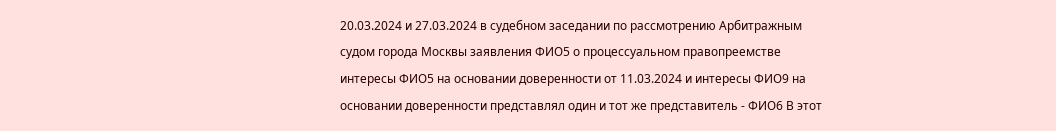20.03.2024 и 27.03.2024 в судебном заседании по рассмотрению Арбитражным судом города Москвы заявления ФИО5 о процессуальном правопреемстве интересы ФИО5 на основании доверенности от 11.03.2024 и интересы ФИО9 на основании доверенности представлял один и тот же представитель - ФИО6 В этот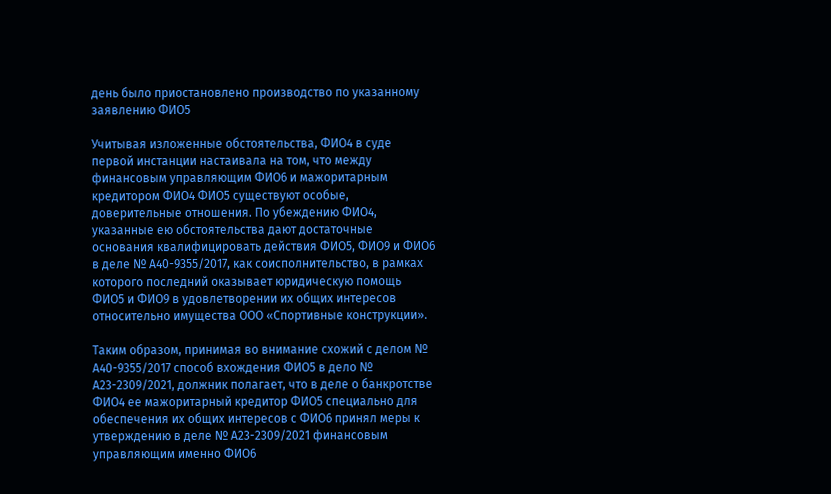день было приостановлено производство по указанному заявлению ФИО5

Учитывая изложенные обстоятельства, ФИО4 в суде первой инстанции настаивала на том, что между финансовым управляющим ФИО6 и мажоритарным кредитором ФИО4 ФИО5 существуют особые, доверительные отношения. По убеждению ФИО4, указанные ею обстоятельства дают достаточные основания квалифицировать действия ФИО5, ФИО9 и ФИО6 в деле № А40-9355/2017, как соисполнительство, в рамках которого последний оказывает юридическую помощь ФИО5 и ФИО9 в удовлетворении их общих интересов относительно имущества ООО «Спортивные конструкции».

Таким образом, принимая во внимание схожий с делом № А40-9355/2017 способ вхождения ФИО5 в дело № А23-2309/2021, должник полагает, что в деле о банкротстве ФИО4 ее мажоритарный кредитор ФИО5 специально для обеспечения их общих интересов с ФИО6 принял меры к утверждению в деле № А23-2309/2021 финансовым управляющим именно ФИО6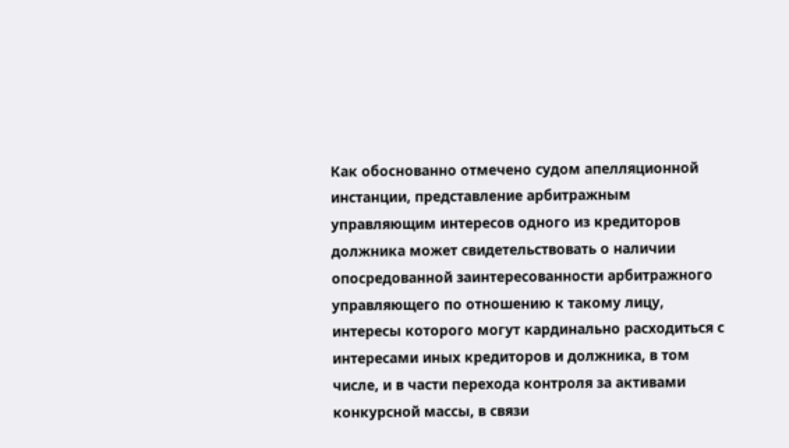Как обоснованно отмечено судом апелляционной инстанции, представление арбитражным управляющим интересов одного из кредиторов должника может свидетельствовать о наличии опосредованной заинтересованности арбитражного управляющего по отношению к такому лицу, интересы которого могут кардинально расходиться с интересами иных кредиторов и должника, в том числе, и в части перехода контроля за активами конкурсной массы, в связи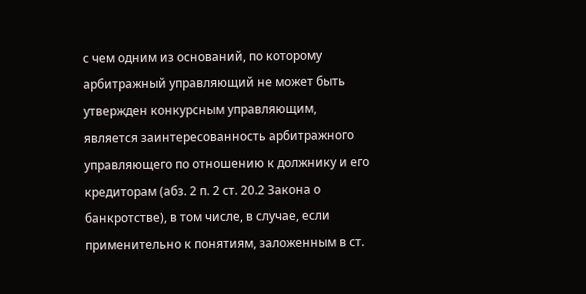с чем одним из оснований, по которому арбитражный управляющий не может быть утвержден конкурсным управляющим, является заинтересованность арбитражного управляющего по отношению к должнику и его кредиторам (абз. 2 п. 2 ст. 20.2 Закона о банкротстве), в том числе, в случае, если применительно к понятиям, заложенным в ст.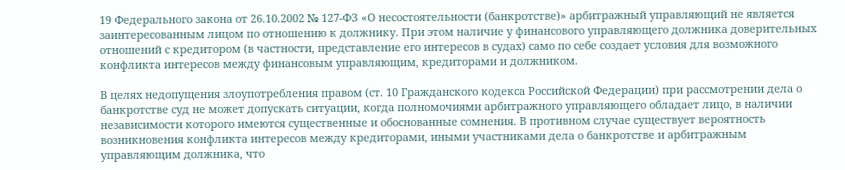19 Федерального закона от 26.10.2002 № 127-ФЗ «О несостоятельности (банкротстве)» арбитражный управляющий не является заинтересованным лицом по отношению к должнику. При этом наличие у финансового управляющего должника доверительных отношений с кредитором (в частности, представление его интересов в судах) само по себе создает условия для возможного конфликта интересов между финансовым управляющим, кредиторами и должником.

В целях недопущения злоупотребления правом (ст. 10 Гражданского кодекса Российской Федерации) при рассмотрении дела о банкротстве суд не может допускать ситуации, когда полномочиями арбитражного управляющего обладает лицо, в наличии независимости которого имеются существенные и обоснованные сомнения. В противном случае существует вероятность возникновения конфликта интересов между кредиторами, иными участниками дела о банкротстве и арбитражным управляющим должника, что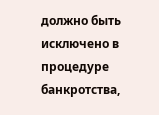должно быть исключено в процедуре банкротства,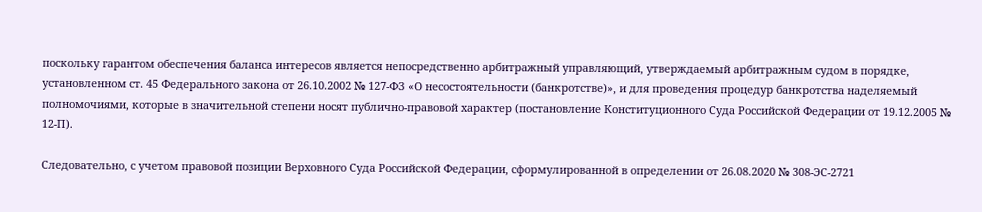поскольку гарантом обеспечения баланса интересов является непосредственно арбитражный управляющий, утверждаемый арбитражным судом в порядке, установленном ст. 45 Федерального закона от 26.10.2002 № 127-ФЗ «О несостоятельности (банкротстве)», и для проведения процедур банкротства наделяемый полномочиями, которые в значительной степени носят публично-правовой характер (постановление Конституционного Суда Российской Федерации от 19.12.2005 № 12-П).

Следовательно, с учетом правовой позиции Верховного Суда Российской Федерации, сформулированной в определении от 26.08.2020 № 308-ЭС-2721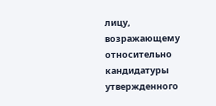лицу, возражающему относительно кандидатуры утвержденного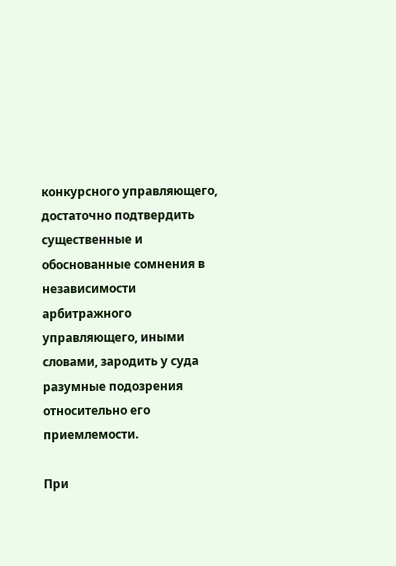конкурсного управляющего, достаточно подтвердить существенные и обоснованные сомнения в независимости арбитражного управляющего, иными словами, зародить у суда разумные подозрения относительно его приемлемости.

При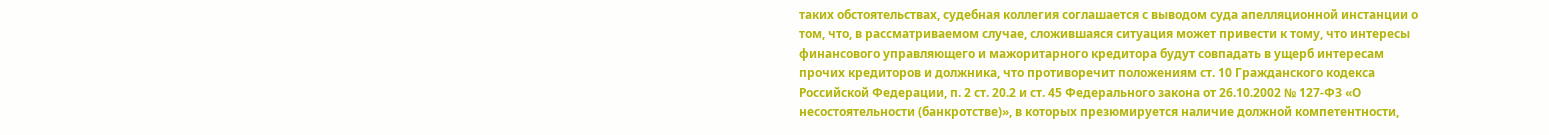таких обстоятельствах, судебная коллегия соглашается с выводом суда апелляционной инстанции о том, что, в рассматриваемом случае, сложившаяся ситуация может привести к тому, что интересы финансового управляющего и мажоритарного кредитора будут совпадать в ущерб интересам прочих кредиторов и должника, что противоречит положениям ст. 10 Гражданского кодекса Российской Федерации, п. 2 ст. 20.2 и ст. 45 Федерального закона от 26.10.2002 № 127-ФЗ «О несостоятельности (банкротстве)», в которых презюмируется наличие должной компетентности,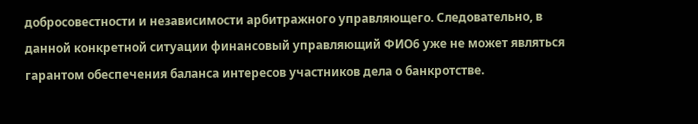добросовестности и независимости арбитражного управляющего. Следовательно, в данной конкретной ситуации финансовый управляющий ФИО6 уже не может являться гарантом обеспечения баланса интересов участников дела о банкротстве.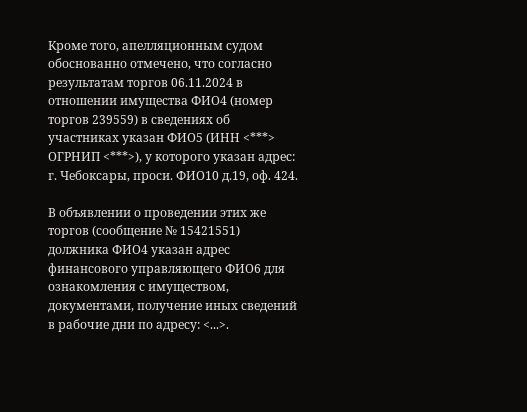Кроме того, апелляционным судом обоснованно отмечено, что согласно результатам торгов 06.11.2024 в отношении имущества ФИО4 (номер торгов 239559) в сведениях об участниках указан ФИО5 (ИНН <***> ОГРНИП <***>), у которого указан адрес: г. Чебоксары, проси. ФИО10 д.19, оф. 424.

В объявлении о проведении этих же торгов (сообщение № 15421551) должника ФИО4 указан адрес финансового управляющего ФИО6 для ознакомления с имуществом, документами, получение иных сведений в рабочие дни по адресу: <...>.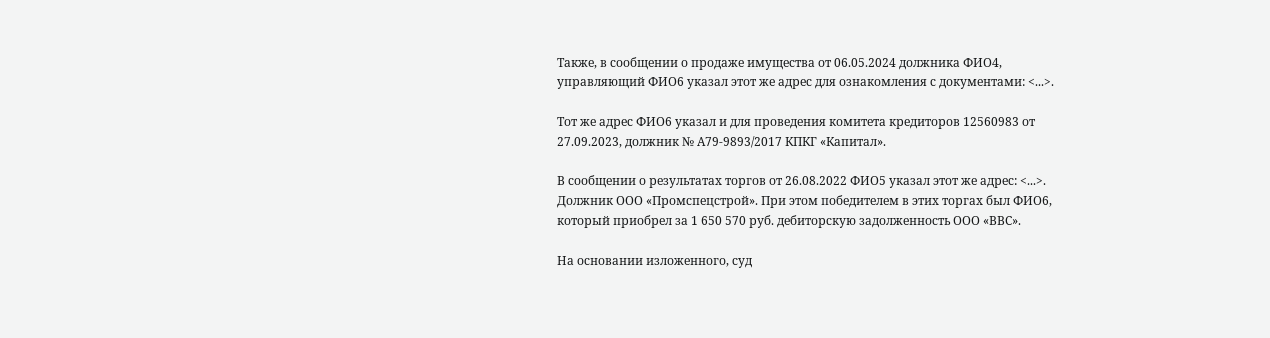Также, в сообщении о продаже имущества от 06.05.2024 должника ФИО4, управляющий ФИО6 указал этот же адрес для ознакомления с документами: <...>.

Тот же адрес ФИО6 указал и для проведения комитета кредиторов 12560983 от 27.09.2023, должник № А79-9893/2017 КПКГ «Капитал».

В сообщении о результатах торгов от 26.08.2022 ФИО5 указал этот же адрес: <...>. Должник ООО «Промспецстрой». При этом победителем в этих торгах был ФИО6, который приобрел за 1 650 570 руб. дебиторскую задолженность ООО «ВВС».

На основании изложенного, суд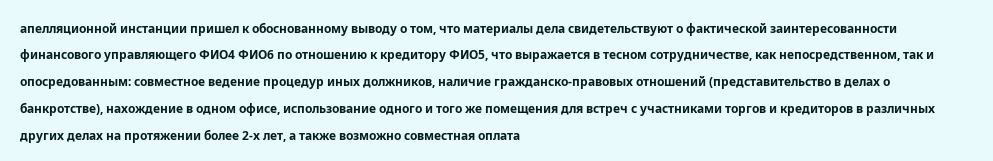апелляционной инстанции пришел к обоснованному выводу о том, что материалы дела свидетельствуют о фактической заинтересованности финансового управляющего ФИО4 ФИО6 по отношению к кредитору ФИО5, что выражается в тесном сотрудничестве, как непосредственном, так и опосредованным: совместное ведение процедур иных должников, наличие гражданско-правовых отношений (представительство в делах о банкротстве), нахождение в одном офисе, использование одного и того же помещения для встреч с участниками торгов и кредиторов в различных других делах на протяжении более 2-х лет, а также возможно совместная оплата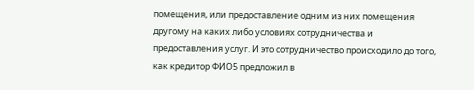помещения, или предоставление одним из них помещения другому на каких либо условиях сотрудничества и предоставления услуг. И это сотрудничество происходило до того, как кредитор ФИО5 предложил в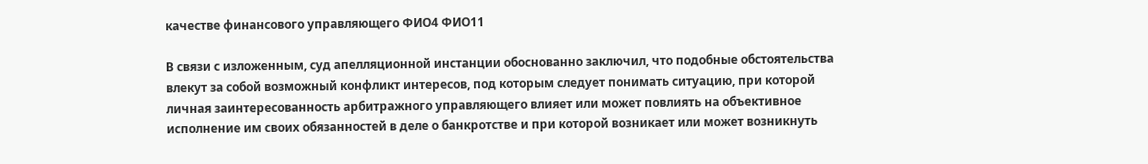качестве финансового управляющего ФИО4 ФИО11

В связи с изложенным, суд апелляционной инстанции обоснованно заключил, что подобные обстоятельства влекут за собой возможный конфликт интересов, под которым следует понимать ситуацию, при которой личная заинтересованность арбитражного управляющего влияет или может повлиять на объективное исполнение им своих обязанностей в деле о банкротстве и при которой возникает или может возникнуть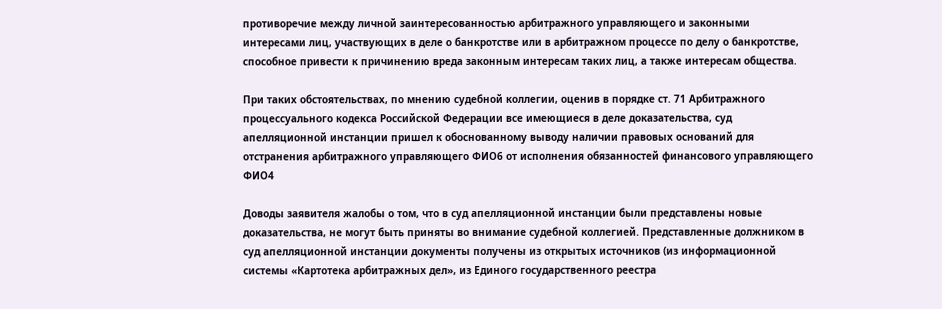противоречие между личной заинтересованностью арбитражного управляющего и законными интересами лиц, участвующих в деле о банкротстве или в арбитражном процессе по делу о банкротстве, способное привести к причинению вреда законным интересам таких лиц, а также интересам общества.

При таких обстоятельствах, по мнению судебной коллегии, оценив в порядке ст. 71 Арбитражного процессуального кодекса Российской Федерации все имеющиеся в деле доказательства, суд апелляционной инстанции пришел к обоснованному выводу наличии правовых оснований для отстранения арбитражного управляющего ФИО6 от исполнения обязанностей финансового управляющего ФИО4

Доводы заявителя жалобы о том, что в суд апелляционной инстанции были представлены новые доказательства, не могут быть приняты во внимание судебной коллегией. Представленные должником в суд апелляционной инстанции документы получены из открытых источников (из информационной системы «Картотека арбитражных дел», из Единого государственного реестра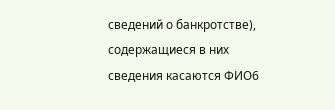сведений о банкротстве), содержащиеся в них сведения касаются ФИО6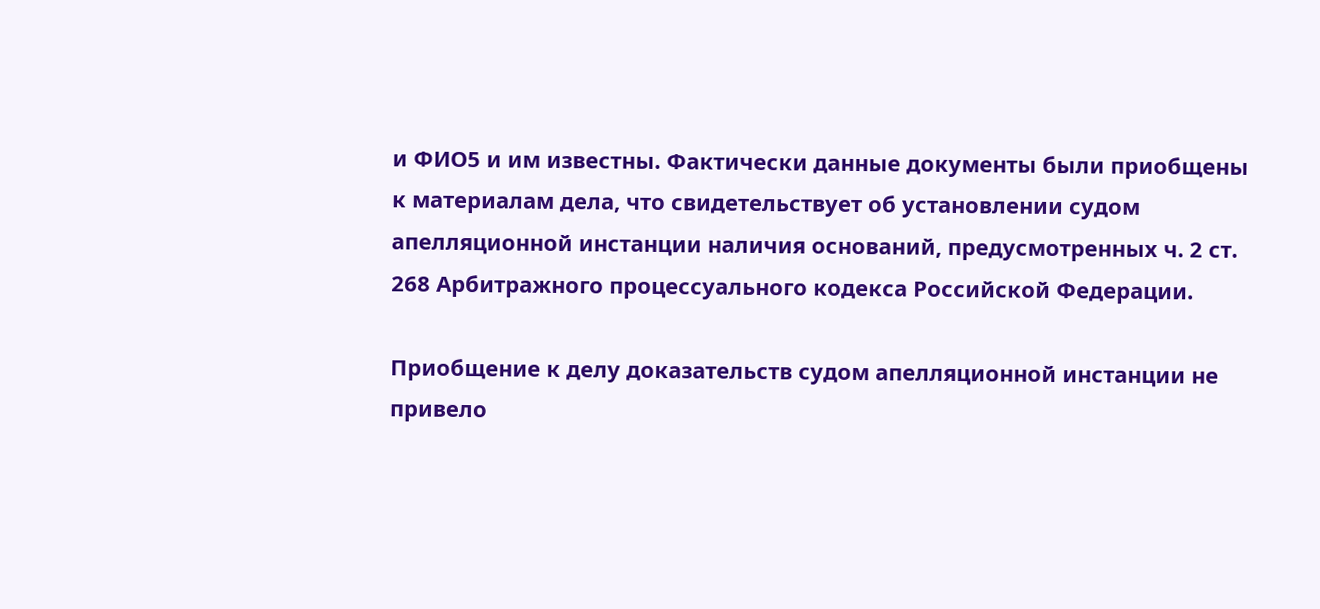и ФИО5 и им известны. Фактически данные документы были приобщены к материалам дела, что свидетельствует об установлении судом апелляционной инстанции наличия оснований, предусмотренных ч. 2 ст. 268 Арбитражного процессуального кодекса Российской Федерации.

Приобщение к делу доказательств судом апелляционной инстанции не привело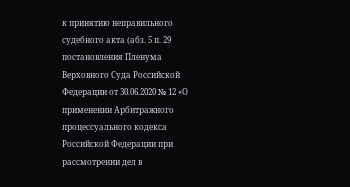к принятию неправильного судебного акта (абз. 5 п. 29 постановления Пленума Верховного Суда Российской Федерации от 30.06.2020 № 12 «О применении Арбитражного процессуального кодекса Российской Федерации при рассмотрении дел в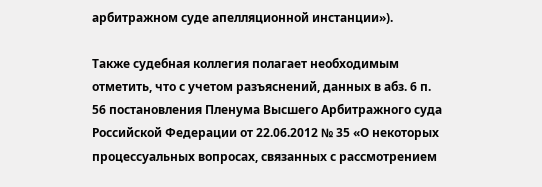арбитражном суде апелляционной инстанции»).

Также судебная коллегия полагает необходимым отметить, что с учетом разъяснений, данных в абз. 6 п. 56 постановления Пленума Высшего Арбитражного суда Российской Федерации от 22.06.2012 № 35 «О некоторых процессуальных вопросах, связанных с рассмотрением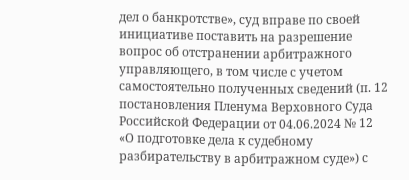дел о банкротстве», суд вправе по своей инициативе поставить на разрешение вопрос об отстранении арбитражного управляющего, в том числе с учетом самостоятельно полученных сведений (п. 12 постановления Пленума Верховного Суда Российской Федерации от 04.06.2024 № 12 «О подготовке дела к судебному разбирательству в арбитражном суде») с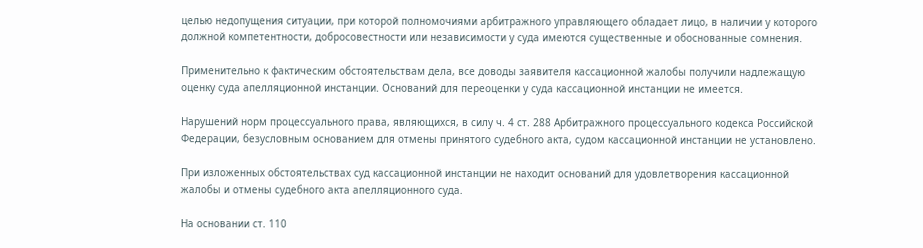целью недопущения ситуации, при которой полномочиями арбитражного управляющего обладает лицо, в наличии у которого должной компетентности, добросовестности или независимости у суда имеются существенные и обоснованные сомнения.

Применительно к фактическим обстоятельствам дела, все доводы заявителя кассационной жалобы получили надлежащую оценку суда апелляционной инстанции. Оснований для переоценки у суда кассационной инстанции не имеется.

Нарушений норм процессуального права, являющихся, в силу ч. 4 ст. 288 Арбитражного процессуального кодекса Российской Федерации, безусловным основанием для отмены принятого судебного акта, судом кассационной инстанции не установлено.

При изложенных обстоятельствах суд кассационной инстанции не находит оснований для удовлетворения кассационной жалобы и отмены судебного акта апелляционного суда.

На основании ст. 110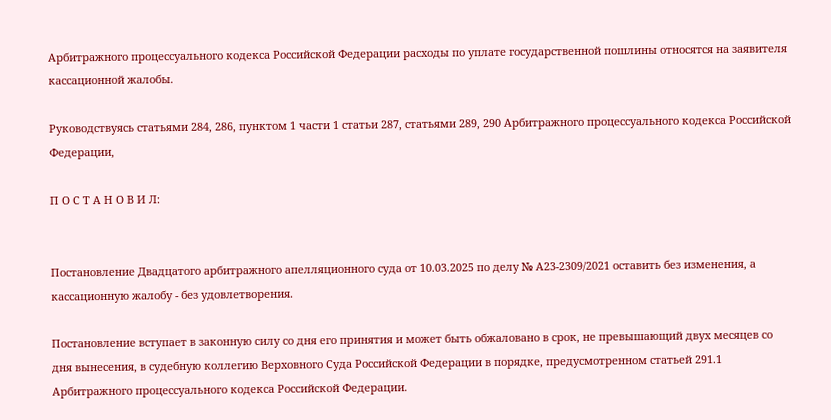Арбитражного процессуального кодекса Российской Федерации расходы по уплате государственной пошлины относятся на заявителя кассационной жалобы.

Руководствуясь статьями 284, 286, пунктом 1 части 1 статьи 287, статьями 289, 290 Арбитражного процессуального кодекса Российской Федерации,

П О С Т А Н О В И Л:


Постановление Двадцатого арбитражного апелляционного суда от 10.03.2025 по делу № А23-2309/2021 оставить без изменения, а кассационную жалобу - без удовлетворения.

Постановление вступает в законную силу со дня его принятия и может быть обжаловано в срок, не превышающий двух месяцев со дня вынесения, в судебную коллегию Верховного Суда Российской Федерации в порядке, предусмотренном статьей 291.1 Арбитражного процессуального кодекса Российской Федерации.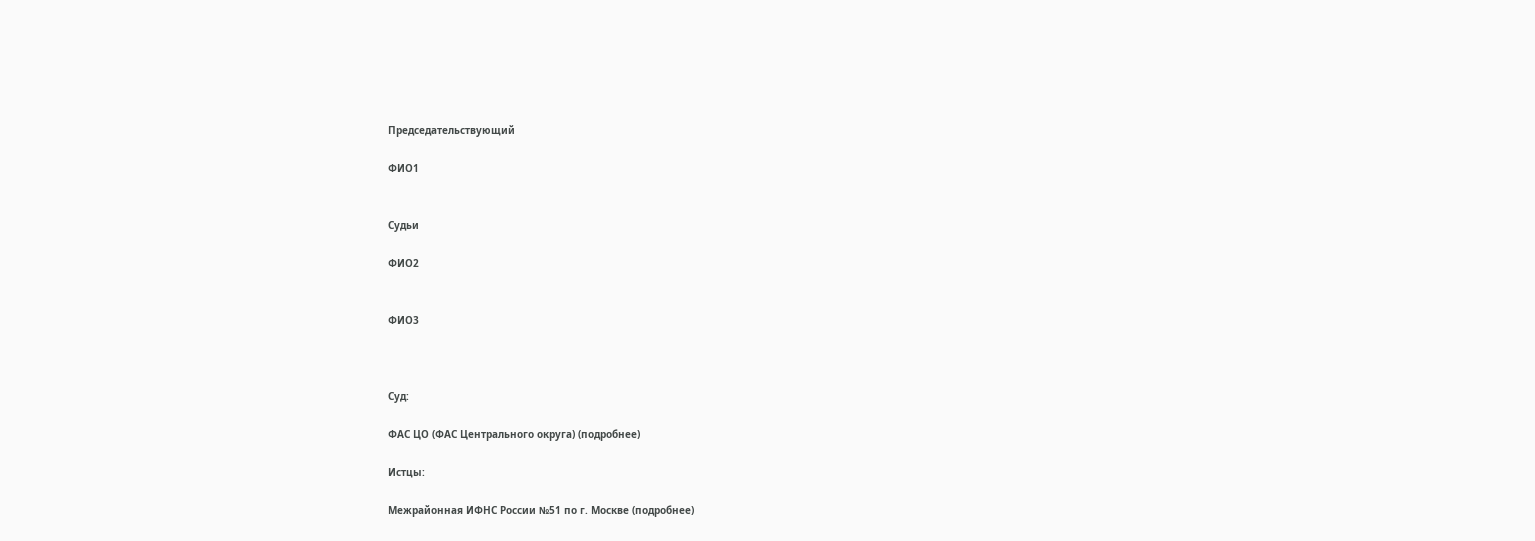Председательствующий

ФИО1


Судьи

ФИО2


ФИО3



Суд:

ФАС ЦО (ФАС Центрального округа) (подробнее)

Истцы:

Межрайонная ИФНС России №51 по г. Москве (подробнее)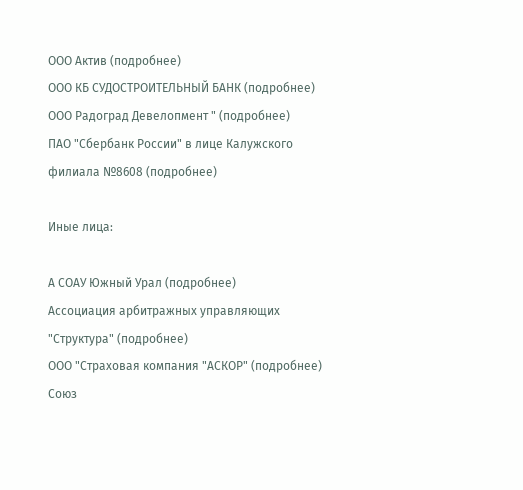ООО Актив (подробнее)
ООО КБ СУДОСТРОИТЕЛЬНЫЙ БАНК (подробнее)
ООО Радоград Девелопмент " (подробнее)
ПАО "Сбербанк России" в лице Калужского филиала №8608 (подробнее)

Иные лица:

А СОАУ Южный Урал (подробнее)
Ассоциация арбитражных управляющих "Структура" (подробнее)
ООО "Страховая компания "АСКОР" (подробнее)
Союз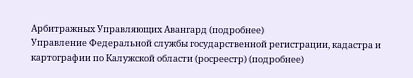Арбитражных Управляющих Авангард (подробнее)
Управление Федеральной службы государственной регистрации, кадастра и картографии по Калужской области (росреестр) (подробнее)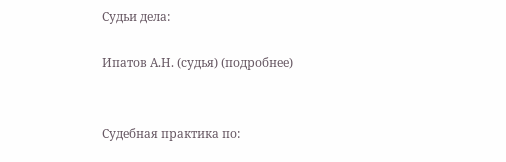Судьи дела:

Ипатов А.Н. (судья) (подробнее)


Судебная практика по: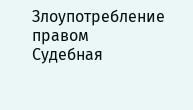Злоупотребление правом
Судебная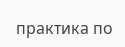практика по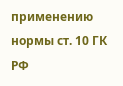применению нормы ст. 10 ГК РФ